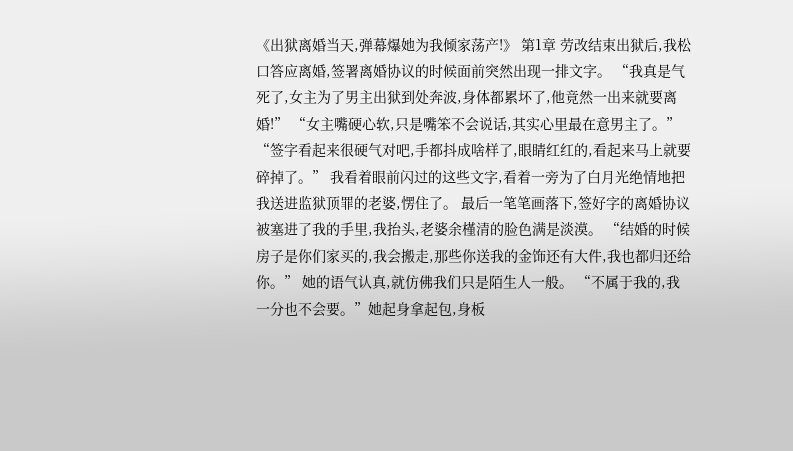《出狱离婚当天,弹幕爆她为我倾家荡产!》 第1章 劳改结束出狱后,我松口答应离婚,签署离婚协议的时候面前突然出现一排文字。 “我真是气死了,女主为了男主出狱到处奔波,身体都累坏了,他竟然一出来就要离婚!” “女主嘴硬心软,只是嘴笨不会说话,其实心里最在意男主了。” “签字看起来很硬气对吧,手都抖成啥样了,眼睛红红的,看起来马上就要碎掉了。” 我看着眼前闪过的这些文字,看着一旁为了白月光绝情地把我送进监狱顶罪的老婆,愣住了。 最后一笔笔画落下,签好字的离婚协议被塞进了我的手里,我抬头,老婆余槿清的脸色满是淡漠。 “结婚的时候房子是你们家买的,我会搬走,那些你送我的金饰还有大件,我也都归还给你。” 她的语气认真,就仿佛我们只是陌生人一般。 “不属于我的,我一分也不会要。”她起身拿起包,身板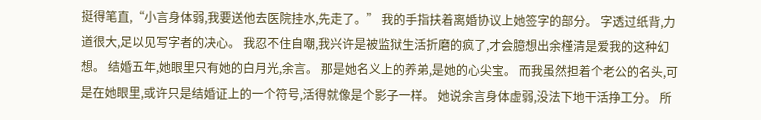挺得笔直,“小言身体弱,我要送他去医院挂水,先走了。” 我的手指扶着离婚协议上她签字的部分。 字透过纸背,力道很大,足以见写字者的决心。 我忍不住自嘲,我兴许是被监狱生活折磨的疯了,才会臆想出余槿清是爱我的这种幻想。 结婚五年,她眼里只有她的白月光,余言。 那是她名义上的养弟,是她的心尖宝。 而我虽然担着个老公的名头,可是在她眼里,或许只是结婚证上的一个符号,活得就像是个影子一样。 她说余言身体虚弱,没法下地干活挣工分。 所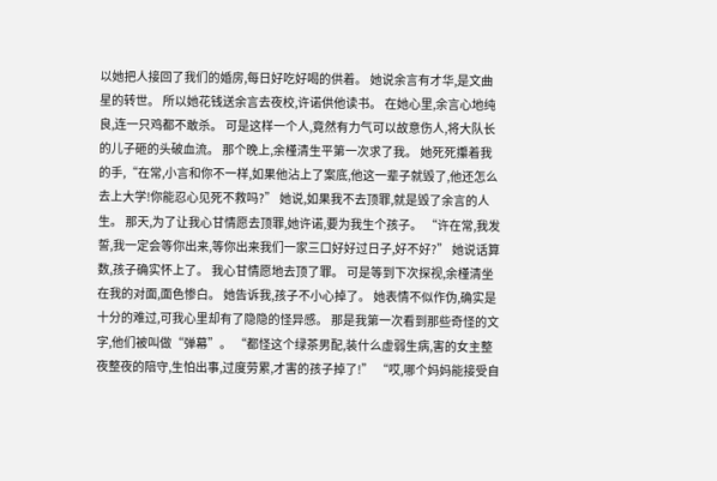以她把人接回了我们的婚房,每日好吃好喝的供着。 她说余言有才华,是文曲星的转世。 所以她花钱送余言去夜校,许诺供他读书。 在她心里,余言心地纯良,连一只鸡都不敢杀。 可是这样一个人,竟然有力气可以故意伤人,将大队长的儿子砸的头破血流。 那个晚上,余槿清生平第一次求了我。 她死死攥着我的手,“在常,小言和你不一样,如果他沾上了案底,他这一辈子就毁了,他还怎么去上大学!你能忍心见死不救吗?” 她说,如果我不去顶罪,就是毁了余言的人生。 那天,为了让我心甘情愿去顶罪,她许诺,要为我生个孩子。 “许在常,我发誓,我一定会等你出来,等你出来我们一家三口好好过日子,好不好?” 她说话算数,孩子确实怀上了。 我心甘情愿地去顶了罪。 可是等到下次探视,余槿清坐在我的对面,面色惨白。 她告诉我,孩子不小心掉了。 她表情不似作伪,确实是十分的难过,可我心里却有了隐隐的怪异感。 那是我第一次看到那些奇怪的文字,他们被叫做“弹幕”。 “都怪这个绿茶男配,装什么虚弱生病,害的女主整夜整夜的陪守,生怕出事,过度劳累,才害的孩子掉了!” “哎,哪个妈妈能接受自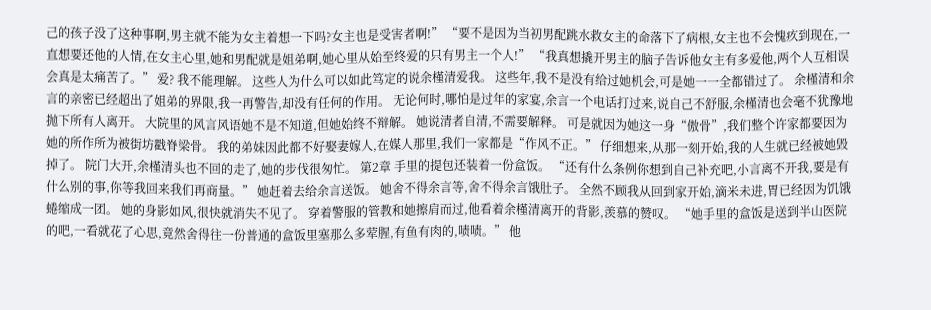己的孩子没了这种事啊,男主就不能为女主着想一下吗?女主也是受害者啊!” “要不是因为当初男配跳水救女主的命落下了病根,女主也不会愧疚到现在,一直想要还他的人情,在女主心里,她和男配就是姐弟啊,她心里从始至终爱的只有男主一个人!” “我真想撬开男主的脑子告诉他女主有多爱他,两个人互相误会真是太痛苦了。” 爱? 我不能理解。 这些人为什么可以如此笃定的说余槿清爱我。 这些年,我不是没有给过她机会,可是她一一全都错过了。 余槿清和余言的亲密已经超出了姐弟的界限,我一再警告,却没有任何的作用。 无论何时,哪怕是过年的家宴,余言一个电话打过来,说自己不舒服,余槿清也会毫不犹豫地抛下所有人离开。 大院里的风言风语她不是不知道,但她始终不辩解。 她说清者自清,不需要解释。 可是就因为她这一身“傲骨”,我们整个许家都要因为她的所作所为被街坊戳脊梁骨。 我的弟妹因此都不好娶妻嫁人,在媒人那里,我们一家都是“作风不正。” 仔细想来,从那一刻开始,我的人生就已经被她毁掉了。 院门大开,余槿清头也不回的走了,她的步伐很匆忙。 第2章 手里的提包还装着一份盒饭。 “还有什么条例你想到自己补充吧,小言离不开我,要是有什么别的事,你等我回来我们再商量。” 她赶着去给余言送饭。 她舍不得余言等,舍不得余言饿肚子。 全然不顾我从回到家开始,滴米未进,胃已经因为饥饿蜷缩成一团。 她的身影如风,很快就消失不见了。 穿着警服的管教和她擦肩而过,他看着余槿清离开的背影,羡慕的赞叹。 “她手里的盒饭是送到半山医院的吧,一看就花了心思,竟然舍得往一份普通的盒饭里塞那么多荤腥,有鱼有肉的,啧啧。” 他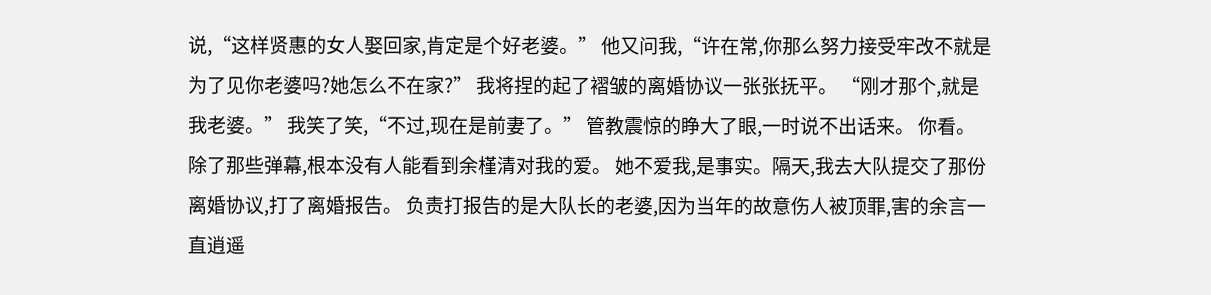说,“这样贤惠的女人娶回家,肯定是个好老婆。” 他又问我,“许在常,你那么努力接受牢改不就是为了见你老婆吗?她怎么不在家?” 我将捏的起了褶皱的离婚协议一张张抚平。 “刚才那个,就是我老婆。” 我笑了笑,“不过,现在是前妻了。” 管教震惊的睁大了眼,一时说不出话来。 你看。 除了那些弹幕,根本没有人能看到余槿清对我的爱。 她不爱我,是事实。隔天,我去大队提交了那份离婚协议,打了离婚报告。 负责打报告的是大队长的老婆,因为当年的故意伤人被顶罪,害的余言一直逍遥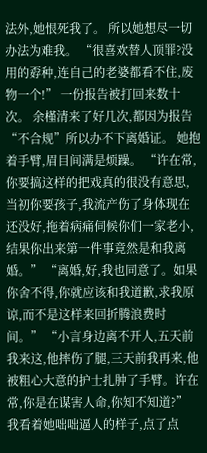法外,她恨死我了。 所以她想尽一切办法为难我。 “很喜欢替人顶罪?没用的孬种,连自己的老婆都看不住,废物一个!” 一份报告被打回来数十次。 余槿清来了好几次,都因为报告“不合规”所以办不下离婚证。 她抱着手臂,眉目间满是烦躁。 “许在常,你要搞这样的把戏真的很没有意思,当初你要孩子,我流产伤了身体现在还没好,拖着病痛伺候你们一家老小,结果你出来第一件事竟然是和我离婚。” “离婚,好,我也同意了。如果你舍不得,你就应该和我道歉,求我原谅,而不是这样来回折腾浪费时间。” “小言身边离不开人,五天前我来这,他摔伤了腿,三天前我再来,他被粗心大意的护士扎肿了手臂。许在常,你是在谋害人命,你知不知道?” 我看着她咄咄逼人的样子,点了点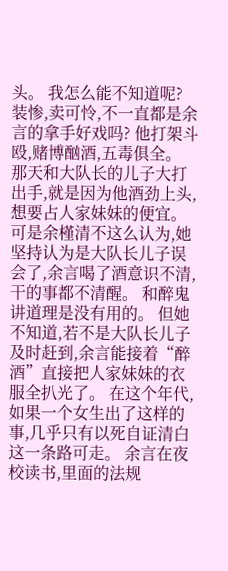头。 我怎么能不知道呢? 装惨,卖可怜,不一直都是余言的拿手好戏吗? 他打架斗殴,赌博酗酒,五毒俱全。 那天和大队长的儿子大打出手,就是因为他酒劲上头,想要占人家妹妹的便宜。 可是余槿清不这么认为,她坚持认为是大队长儿子误会了,余言喝了酒意识不清,干的事都不清醒。 和醉鬼讲道理是没有用的。 但她不知道,若不是大队长儿子及时赶到,余言能接着“醉酒”直接把人家妹妹的衣服全扒光了。 在这个年代,如果一个女生出了这样的事,几乎只有以死自证清白这一条路可走。 余言在夜校读书,里面的法规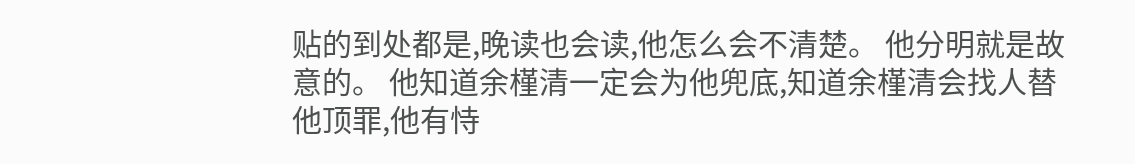贴的到处都是,晚读也会读,他怎么会不清楚。 他分明就是故意的。 他知道余槿清一定会为他兜底,知道余槿清会找人替他顶罪,他有恃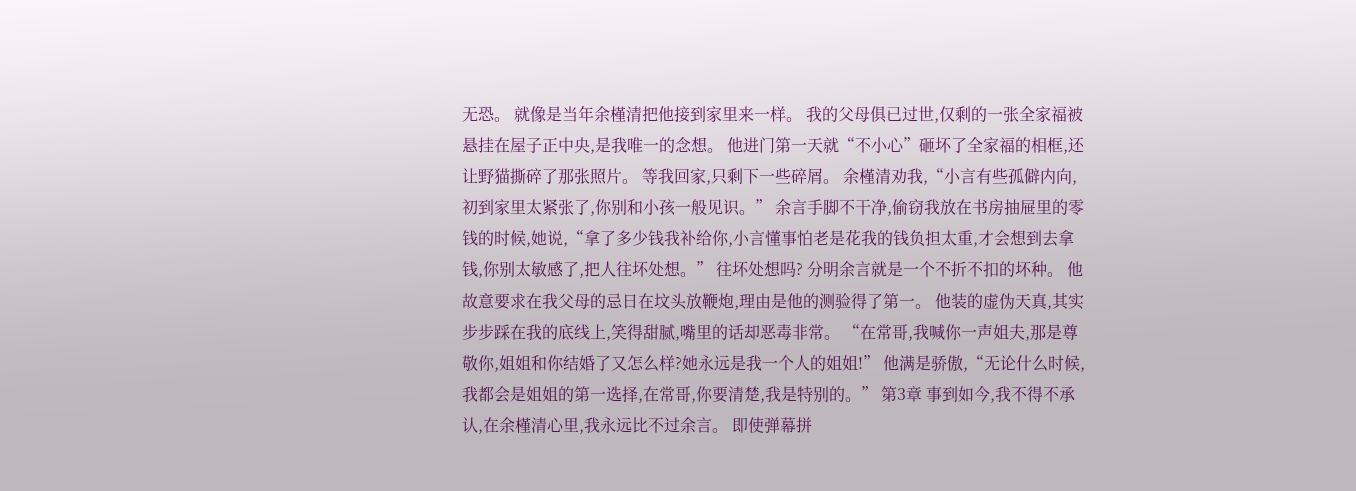无恐。 就像是当年余槿清把他接到家里来一样。 我的父母俱已过世,仅剩的一张全家福被悬挂在屋子正中央,是我唯一的念想。 他进门第一天就“不小心”砸坏了全家福的相框,还让野猫撕碎了那张照片。 等我回家,只剩下一些碎屑。 余槿清劝我,“小言有些孤僻内向,初到家里太紧张了,你别和小孩一般见识。” 余言手脚不干净,偷窃我放在书房抽屉里的零钱的时候,她说,“拿了多少钱我补给你,小言懂事怕老是花我的钱负担太重,才会想到去拿钱,你别太敏感了,把人往坏处想。” 往坏处想吗? 分明余言就是一个不折不扣的坏种。 他故意要求在我父母的忌日在坟头放鞭炮,理由是他的测验得了第一。 他装的虚伪天真,其实步步踩在我的底线上,笑得甜腻,嘴里的话却恶毒非常。 “在常哥,我喊你一声姐夫,那是尊敬你,姐姐和你结婚了又怎么样?她永远是我一个人的姐姐!” 他满是骄傲,“无论什么时候,我都会是姐姐的第一选择,在常哥,你要清楚,我是特别的。” 第3章 事到如今,我不得不承认,在余槿清心里,我永远比不过余言。 即使弹幕拼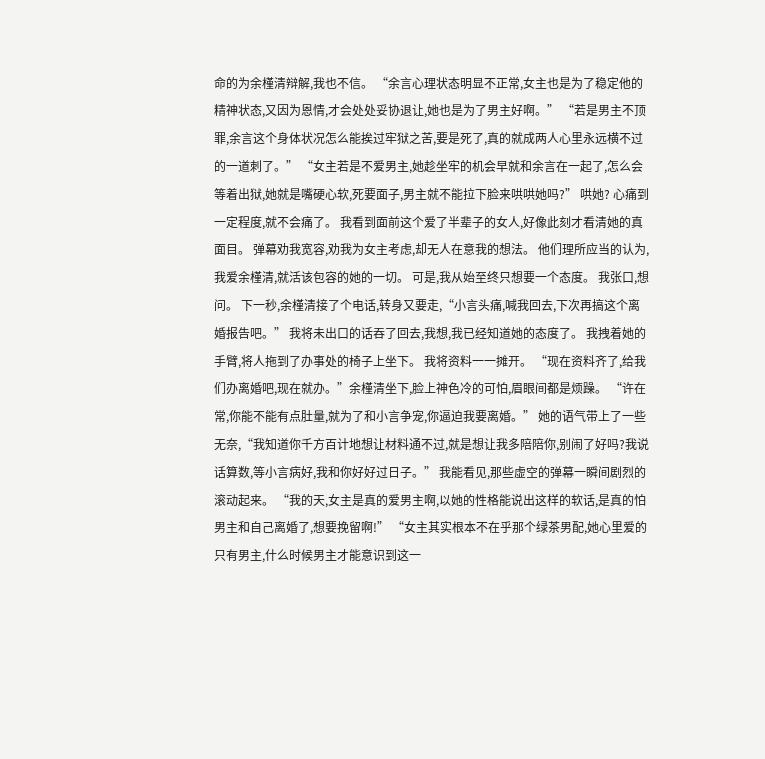命的为余槿清辩解,我也不信。 “余言心理状态明显不正常,女主也是为了稳定他的精神状态,又因为恩情,才会处处妥协退让,她也是为了男主好啊。” “若是男主不顶罪,余言这个身体状况怎么能挨过牢狱之苦,要是死了,真的就成两人心里永远横不过的一道刺了。” “女主若是不爱男主,她趁坐牢的机会早就和余言在一起了,怎么会等着出狱,她就是嘴硬心软,死要面子,男主就不能拉下脸来哄哄她吗?” 哄她? 心痛到一定程度,就不会痛了。 我看到面前这个爱了半辈子的女人,好像此刻才看清她的真面目。 弹幕劝我宽容,劝我为女主考虑,却无人在意我的想法。 他们理所应当的认为,我爱余槿清,就活该包容的她的一切。 可是,我从始至终只想要一个态度。 我张口,想问。 下一秒,余槿清接了个电话,转身又要走,“小言头痛,喊我回去,下次再搞这个离婚报告吧。” 我将未出口的话吞了回去,我想,我已经知道她的态度了。 我拽着她的手臂,将人拖到了办事处的椅子上坐下。 我将资料一一摊开。 “现在资料齐了,给我们办离婚吧,现在就办。”余槿清坐下,脸上神色冷的可怕,眉眼间都是烦躁。 “许在常,你能不能有点肚量,就为了和小言争宠,你逼迫我要离婚。” 她的语气带上了一些无奈,“我知道你千方百计地想让材料通不过,就是想让我多陪陪你,别闹了好吗?我说话算数,等小言病好,我和你好好过日子。” 我能看见,那些虚空的弹幕一瞬间剧烈的滚动起来。 “我的天,女主是真的爱男主啊,以她的性格能说出这样的软话,是真的怕男主和自己离婚了,想要挽留啊!” “女主其实根本不在乎那个绿茶男配,她心里爱的只有男主,什么时候男主才能意识到这一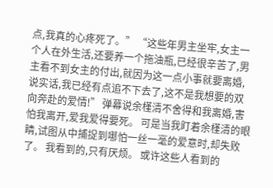点,我真的心疼死了。” “这些年男主坐牢,女主一个人在外生活,还要养一个拖油瓶,已经很辛苦了,男主看不到女主的付出,就因为这一点小事就要离婚,说实话,我已经有点追不下去了,这不是我想要的双向奔赴的爱情!” 弹幕说余槿清不舍得和我离婚,害怕我离开,爱我爱得要死。 可是当我盯着余槿清的眼睛,试图从中捕捉到哪怕一丝一毫的爱意时,却失败了。 我看到的,只有厌烦。 或许这些人看到的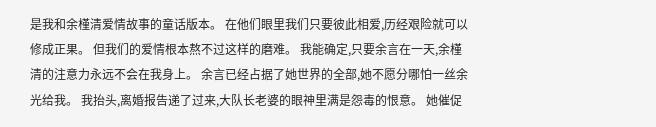是我和余槿清爱情故事的童话版本。 在他们眼里我们只要彼此相爱,历经艰险就可以修成正果。 但我们的爱情根本熬不过这样的磨难。 我能确定,只要余言在一天,余槿清的注意力永远不会在我身上。 余言已经占据了她世界的全部,她不愿分哪怕一丝余光给我。 我抬头,离婚报告递了过来,大队长老婆的眼神里满是怨毒的恨意。 她催促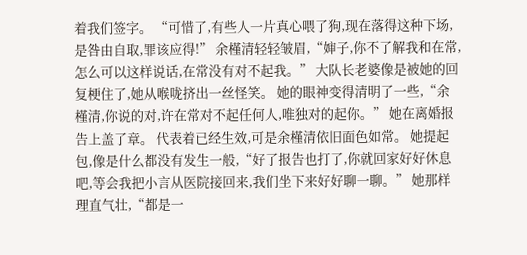着我们签字。 “可惜了,有些人一片真心喂了狗,现在落得这种下场,是咎由自取,罪该应得!” 余槿清轻轻皱眉,“婶子,你不了解我和在常,怎么可以这样说话,在常没有对不起我。” 大队长老婆像是被她的回复梗住了,她从喉咙挤出一丝怪笑。 她的眼神变得清明了一些,“余槿清,你说的对,许在常对不起任何人,唯独对的起你。” 她在离婚报告上盖了章。 代表着已经生效,可是余槿清依旧面色如常。 她提起包,像是什么都没有发生一般,“好了报告也打了,你就回家好好休息吧,等会我把小言从医院接回来,我们坐下来好好聊一聊。” 她那样理直气壮,“都是一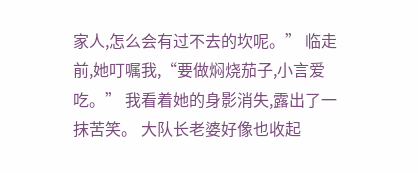家人,怎么会有过不去的坎呢。” 临走前,她叮嘱我,“要做焖烧茄子,小言爱吃。” 我看着她的身影消失,露出了一抹苦笑。 大队长老婆好像也收起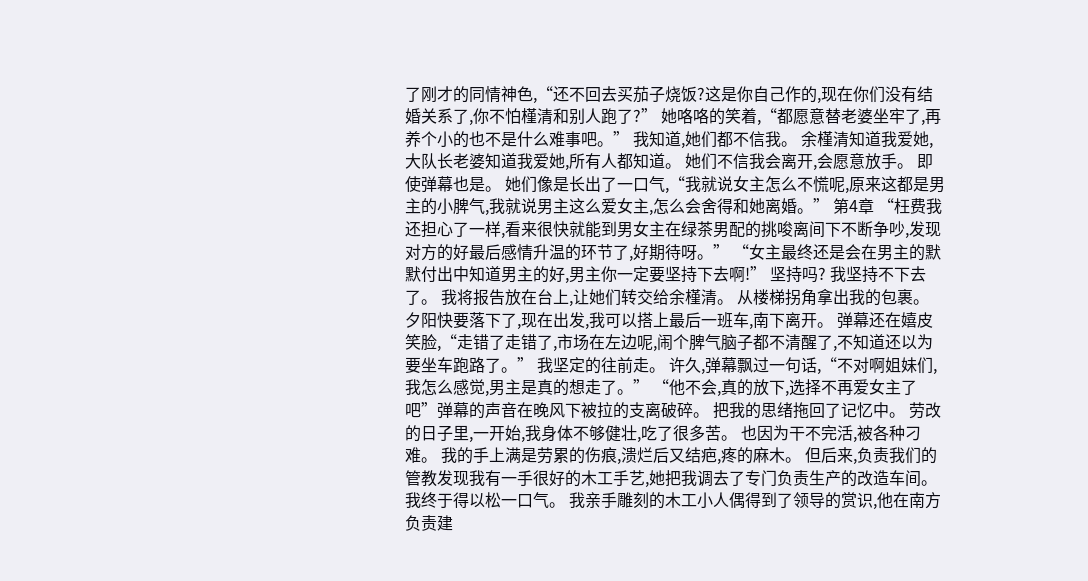了刚才的同情神色,“还不回去买茄子烧饭?这是你自己作的,现在你们没有结婚关系了,你不怕槿清和别人跑了?” 她咯咯的笑着,“都愿意替老婆坐牢了,再养个小的也不是什么难事吧。” 我知道,她们都不信我。 余槿清知道我爱她,大队长老婆知道我爱她,所有人都知道。 她们不信我会离开,会愿意放手。 即使弹幕也是。 她们像是长出了一口气,“我就说女主怎么不慌呢,原来这都是男主的小脾气,我就说男主这么爱女主,怎么会舍得和她离婚。” 第4章 “枉费我还担心了一样,看来很快就能到男女主在绿茶男配的挑唆离间下不断争吵,发现对方的好最后感情升温的环节了,好期待呀。” “女主最终还是会在男主的默默付出中知道男主的好,男主你一定要坚持下去啊!” 坚持吗? 我坚持不下去了。 我将报告放在台上,让她们转交给余槿清。 从楼梯拐角拿出我的包裹。 夕阳快要落下了,现在出发,我可以搭上最后一班车,南下离开。 弹幕还在嬉皮笑脸,“走错了走错了,市场在左边呢,闹个脾气脑子都不清醒了,不知道还以为要坐车跑路了。” 我坚定的往前走。 许久,弹幕飘过一句话,“不对啊姐妹们,我怎么感觉,男主是真的想走了。” “他不会,真的放下,选择不再爱女主了吧”弹幕的声音在晚风下被拉的支离破碎。 把我的思绪拖回了记忆中。 劳改的日子里,一开始,我身体不够健壮,吃了很多苦。 也因为干不完活,被各种刁难。 我的手上满是劳累的伤痕,溃烂后又结疤,疼的麻木。 但后来,负责我们的管教发现我有一手很好的木工手艺,她把我调去了专门负责生产的改造车间。 我终于得以松一口气。 我亲手雕刻的木工小人偶得到了领导的赏识,他在南方负责建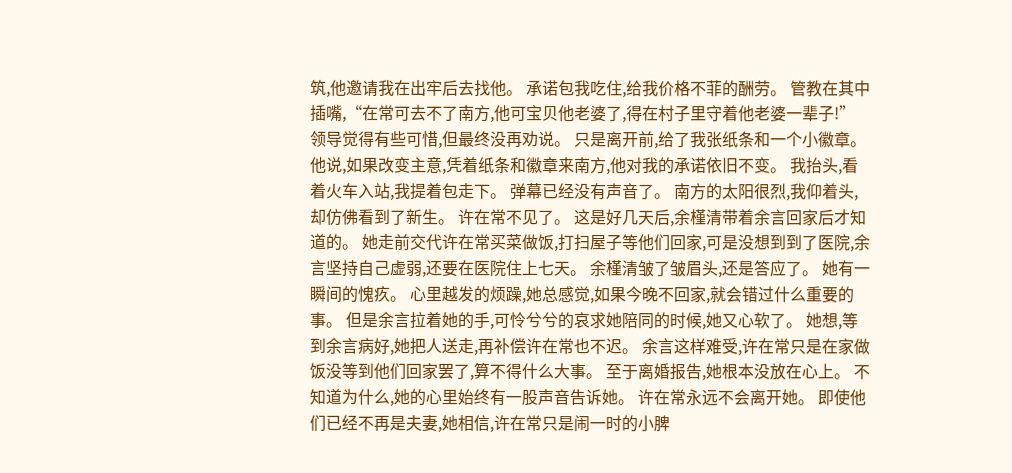筑,他邀请我在出牢后去找他。 承诺包我吃住,给我价格不菲的酬劳。 管教在其中插嘴,“在常可去不了南方,他可宝贝他老婆了,得在村子里守着他老婆一辈子!” 领导觉得有些可惜,但最终没再劝说。 只是离开前,给了我张纸条和一个小徽章。 他说,如果改变主意,凭着纸条和徽章来南方,他对我的承诺依旧不变。 我抬头,看着火车入站,我提着包走下。 弹幕已经没有声音了。 南方的太阳很烈,我仰着头,却仿佛看到了新生。 许在常不见了。 这是好几天后,余槿清带着余言回家后才知道的。 她走前交代许在常买菜做饭,打扫屋子等他们回家,可是没想到到了医院,余言坚持自己虚弱,还要在医院住上七天。 余槿清皱了皱眉头,还是答应了。 她有一瞬间的愧疚。 心里越发的烦躁,她总感觉,如果今晚不回家,就会错过什么重要的事。 但是余言拉着她的手,可怜兮兮的哀求她陪同的时候,她又心软了。 她想,等到余言病好,她把人送走,再补偿许在常也不迟。 余言这样难受,许在常只是在家做饭没等到他们回家罢了,算不得什么大事。 至于离婚报告,她根本没放在心上。 不知道为什么,她的心里始终有一股声音告诉她。 许在常永远不会离开她。 即使他们已经不再是夫妻,她相信,许在常只是闹一时的小脾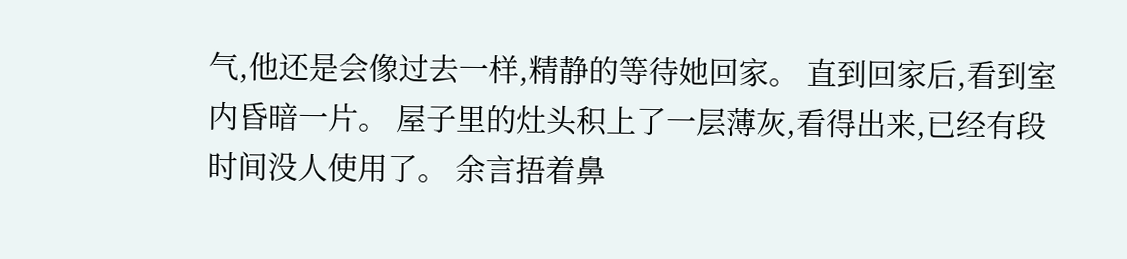气,他还是会像过去一样,精静的等待她回家。 直到回家后,看到室内昏暗一片。 屋子里的灶头积上了一层薄灰,看得出来,已经有段时间没人使用了。 余言捂着鼻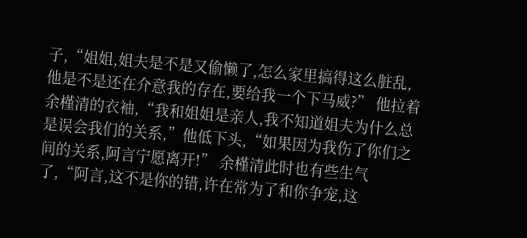子,“姐姐,姐夫是不是又偷懒了,怎么家里搞得这么脏乱,他是不是还在介意我的存在,要给我一个下马威?” 他拉着余槿清的衣袖,“我和姐姐是亲人,我不知道姐夫为什么总是误会我们的关系,”他低下头,“如果因为我伤了你们之间的关系,阿言宁愿离开!” 余槿清此时也有些生气了,“阿言,这不是你的错,许在常为了和你争宠,这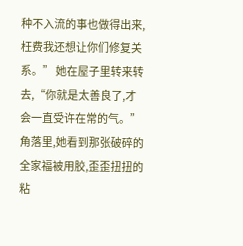种不入流的事也做得出来,枉费我还想让你们修复关系。” 她在屋子里转来转去,“你就是太善良了,才会一直受许在常的气。” 角落里,她看到那张破碎的全家福被用胶,歪歪扭扭的粘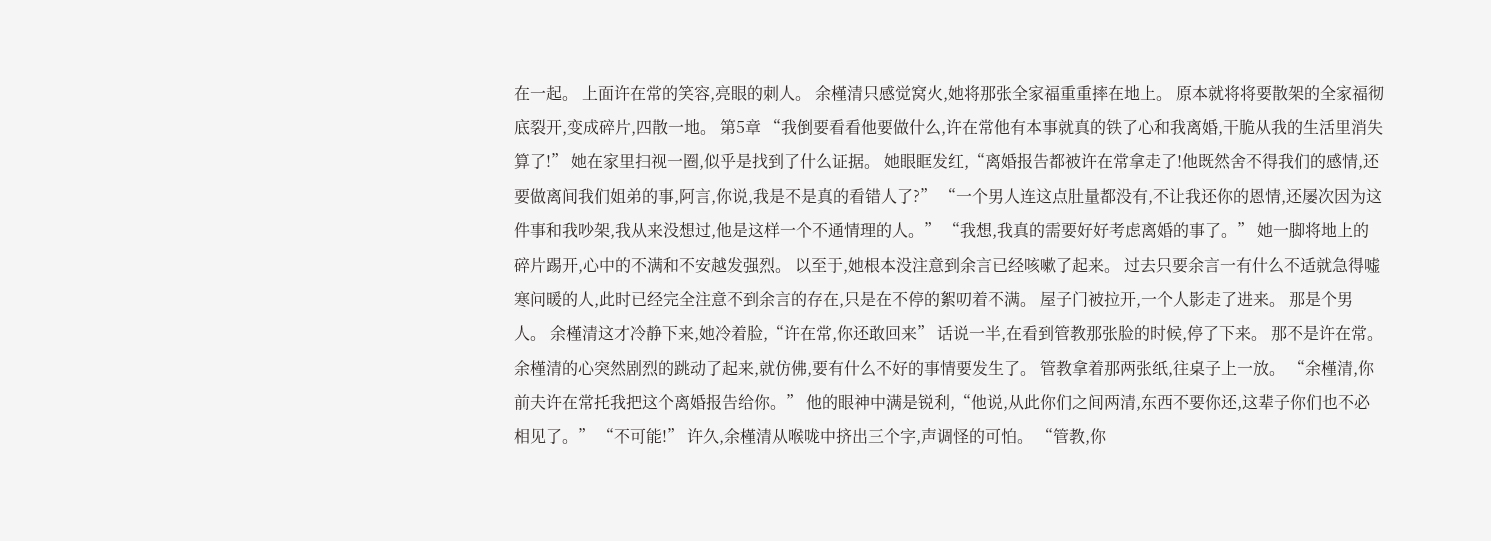在一起。 上面许在常的笑容,亮眼的刺人。 余槿清只感觉窝火,她将那张全家福重重摔在地上。 原本就将将要散架的全家福彻底裂开,变成碎片,四散一地。 第5章 “我倒要看看他要做什么,许在常他有本事就真的铁了心和我离婚,干脆从我的生活里消失算了!” 她在家里扫视一圈,似乎是找到了什么证据。 她眼眶发红,“离婚报告都被许在常拿走了!他既然舍不得我们的感情,还要做离间我们姐弟的事,阿言,你说,我是不是真的看错人了?” “一个男人连这点肚量都没有,不让我还你的恩情,还屡次因为这件事和我吵架,我从来没想过,他是这样一个不通情理的人。” “我想,我真的需要好好考虑离婚的事了。” 她一脚将地上的碎片踢开,心中的不满和不安越发强烈。 以至于,她根本没注意到余言已经咳嗽了起来。 过去只要余言一有什么不适就急得嘘寒问暖的人,此时已经完全注意不到余言的存在,只是在不停的絮叨着不满。 屋子门被拉开,一个人影走了进来。 那是个男人。 余槿清这才冷静下来,她冷着脸,“许在常,你还敢回来” 话说一半,在看到管教那张脸的时候,停了下来。 那不是许在常。 余槿清的心突然剧烈的跳动了起来,就仿佛,要有什么不好的事情要发生了。 管教拿着那两张纸,往桌子上一放。 “余槿清,你前夫许在常托我把这个离婚报告给你。” 他的眼神中满是锐利,“他说,从此你们之间两清,东西不要你还,这辈子你们也不必相见了。” “不可能!” 许久,余槿清从喉咙中挤出三个字,声调怪的可怕。 “管教,你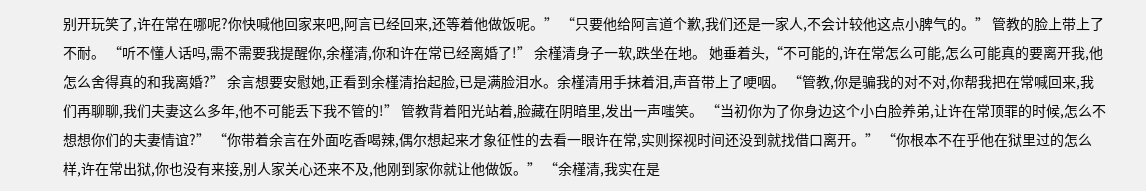别开玩笑了,许在常在哪呢?你快喊他回家来吧,阿言已经回来,还等着他做饭呢。” “只要他给阿言道个歉,我们还是一家人,不会计较他这点小脾气的。” 管教的脸上带上了不耐。 “听不懂人话吗,需不需要我提醒你,余槿清,你和许在常已经离婚了!” 余槿清身子一软,跌坐在地。 她垂着头,“不可能的,许在常怎么可能,怎么可能真的要离开我,他怎么舍得真的和我离婚?” 余言想要安慰她,正看到余槿清抬起脸,已是满脸泪水。余槿清用手抹着泪,声音带上了哽咽。 “管教,你是骗我的对不对,你帮我把在常喊回来,我们再聊聊,我们夫妻这么多年,他不可能丢下我不管的!” 管教背着阳光站着,脸藏在阴暗里,发出一声嗤笑。 “当初你为了你身边这个小白脸养弟,让许在常顶罪的时候,怎么不想想你们的夫妻情谊?” “你带着余言在外面吃香喝辣,偶尔想起来才象征性的去看一眼许在常,实则探视时间还没到就找借口离开。” “你根本不在乎他在狱里过的怎么样,许在常出狱,你也没有来接,别人家关心还来不及,他刚到家你就让他做饭。” “余槿清,我实在是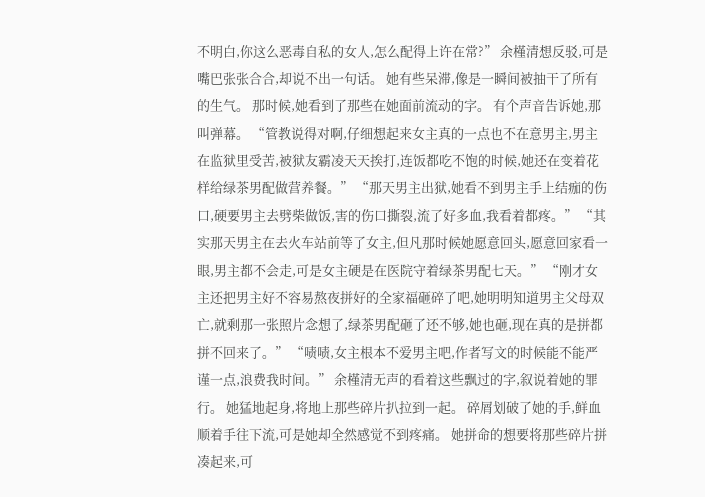不明白,你这么恶毒自私的女人,怎么配得上许在常?” 余槿清想反驳,可是嘴巴张张合合,却说不出一句话。 她有些呆滞,像是一瞬间被抽干了所有的生气。 那时候,她看到了那些在她面前流动的字。 有个声音告诉她,那叫弹幕。 “管教说得对啊,仔细想起来女主真的一点也不在意男主,男主在监狱里受苦,被狱友霸凌天天挨打,连饭都吃不饱的时候,她还在变着花样给绿茶男配做营养餐。” “那天男主出狱,她看不到男主手上结痂的伤口,硬要男主去劈柴做饭,害的伤口撕裂,流了好多血,我看着都疼。” “其实那天男主在去火车站前等了女主,但凡那时候她愿意回头,愿意回家看一眼,男主都不会走,可是女主硬是在医院守着绿茶男配七天。” “刚才女主还把男主好不容易熬夜拼好的全家福砸碎了吧,她明明知道男主父母双亡,就剩那一张照片念想了,绿茶男配砸了还不够,她也砸,现在真的是拼都拼不回来了。” “啧啧,女主根本不爱男主吧,作者写文的时候能不能严谨一点,浪费我时间。” 余槿清无声的看着这些飘过的字,叙说着她的罪行。 她猛地起身,将地上那些碎片扒拉到一起。 碎屑划破了她的手,鲜血顺着手往下流,可是她却全然感觉不到疼痛。 她拼命的想要将那些碎片拼凑起来,可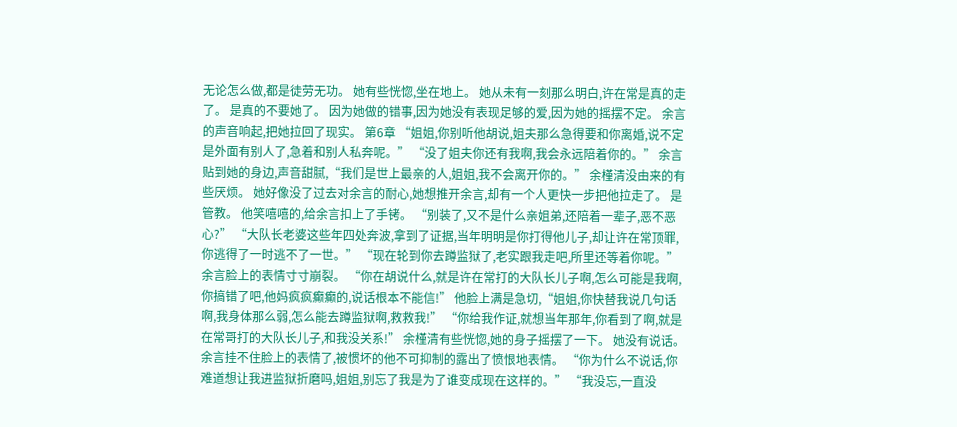无论怎么做,都是徒劳无功。 她有些恍惚,坐在地上。 她从未有一刻那么明白,许在常是真的走了。 是真的不要她了。 因为她做的错事,因为她没有表现足够的爱,因为她的摇摆不定。 余言的声音响起,把她拉回了现实。 第6章 “姐姐,你别听他胡说,姐夫那么急得要和你离婚,说不定是外面有别人了,急着和别人私奔呢。” “没了姐夫你还有我啊,我会永远陪着你的。” 余言贴到她的身边,声音甜腻,“我们是世上最亲的人,姐姐,我不会离开你的。” 余槿清没由来的有些厌烦。 她好像没了过去对余言的耐心,她想推开余言,却有一个人更快一步把他拉走了。 是管教。 他笑嘻嘻的,给余言扣上了手铐。 “别装了,又不是什么亲姐弟,还陪着一辈子,恶不恶心?” “大队长老婆这些年四处奔波,拿到了证据,当年明明是你打得他儿子,却让许在常顶罪,你逃得了一时逃不了一世。” “现在轮到你去蹲监狱了,老实跟我走吧,所里还等着你呢。” 余言脸上的表情寸寸崩裂。 “你在胡说什么,就是许在常打的大队长儿子啊,怎么可能是我啊,你搞错了吧,他妈疯疯癫癫的,说话根本不能信!” 他脸上满是急切,“姐姐,你快替我说几句话啊,我身体那么弱,怎么能去蹲监狱啊,救救我!” “你给我作证,就想当年那年,你看到了啊,就是在常哥打的大队长儿子,和我没关系!” 余槿清有些恍惚,她的身子摇摆了一下。 她没有说话。 余言挂不住脸上的表情了,被惯坏的他不可抑制的露出了愤恨地表情。 “你为什么不说话,你难道想让我进监狱折磨吗,姐姐,别忘了我是为了谁变成现在这样的。” “我没忘,一直没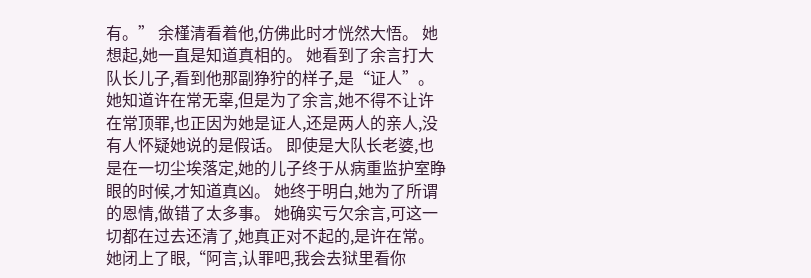有。” 余槿清看着他,仿佛此时才恍然大悟。 她想起,她一直是知道真相的。 她看到了余言打大队长儿子,看到他那副狰狞的样子,是“证人”。 她知道许在常无辜,但是为了余言,她不得不让许在常顶罪,也正因为她是证人,还是两人的亲人,没有人怀疑她说的是假话。 即使是大队长老婆,也是在一切尘埃落定,她的儿子终于从病重监护室睁眼的时候,才知道真凶。 她终于明白,她为了所谓的恩情,做错了太多事。 她确实亏欠余言,可这一切都在过去还清了,她真正对不起的,是许在常。 她闭上了眼,“阿言,认罪吧,我会去狱里看你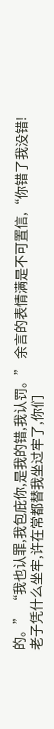的。” “我也认罪,我包庇你,是我的错,我认罚。” 余言的表情满是不可置信,“你错了我没错!老子凭什么坐牢,许在常都替我坐过牢了,你们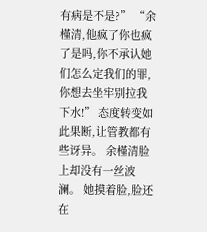有病是不是?” “余槿清,他疯了你也疯了是吗,你不承认她们怎么定我们的罪,你想去坐牢别拉我下水!” 态度转变如此果断,让管教都有些讶异。 余槿清脸上却没有一丝波澜。 她摸着脸,脸还在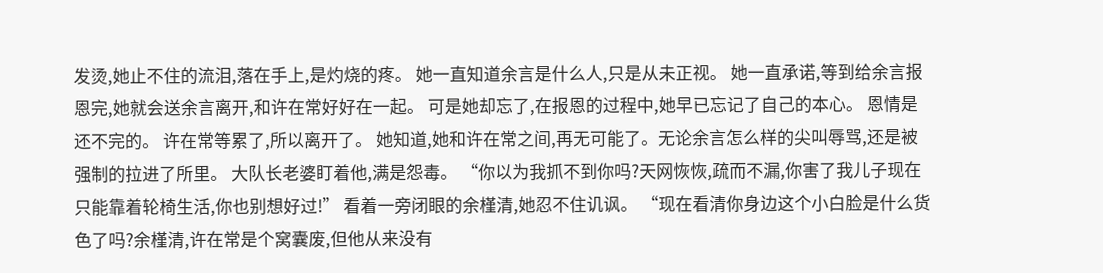发烫,她止不住的流泪,落在手上,是灼烧的疼。 她一直知道余言是什么人,只是从未正视。 她一直承诺,等到给余言报恩完,她就会送余言离开,和许在常好好在一起。 可是她却忘了,在报恩的过程中,她早已忘记了自己的本心。 恩情是还不完的。 许在常等累了,所以离开了。 她知道,她和许在常之间,再无可能了。无论余言怎么样的尖叫辱骂,还是被强制的拉进了所里。 大队长老婆盯着他,满是怨毒。 “你以为我抓不到你吗?天网恢恢,疏而不漏,你害了我儿子现在只能靠着轮椅生活,你也别想好过!” 看着一旁闭眼的余槿清,她忍不住讥讽。 “现在看清你身边这个小白脸是什么货色了吗?余槿清,许在常是个窝囊废,但他从来没有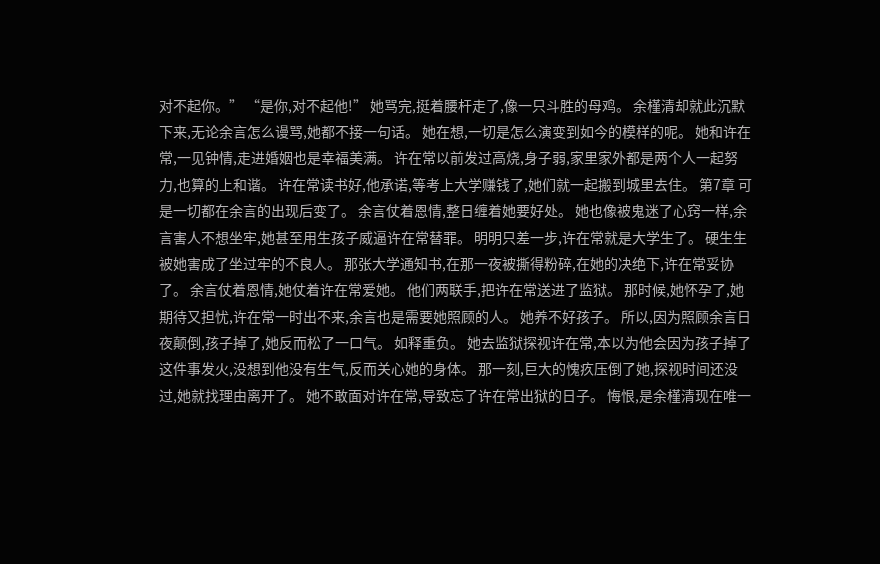对不起你。” “是你,对不起他!” 她骂完,挺着腰杆走了,像一只斗胜的母鸡。 余槿清却就此沉默下来,无论余言怎么谩骂,她都不接一句话。 她在想,一切是怎么演变到如今的模样的呢。 她和许在常,一见钟情,走进婚姻也是幸福美满。 许在常以前发过高烧,身子弱,家里家外都是两个人一起努力,也算的上和谐。 许在常读书好,他承诺,等考上大学赚钱了,她们就一起搬到城里去住。 第7章 可是一切都在余言的出现后变了。 余言仗着恩情,整日缠着她要好处。 她也像被鬼迷了心窍一样,余言害人不想坐牢,她甚至用生孩子威逼许在常替罪。 明明只差一步,许在常就是大学生了。 硬生生被她害成了坐过牢的不良人。 那张大学通知书,在那一夜被撕得粉碎,在她的决绝下,许在常妥协了。 余言仗着恩情,她仗着许在常爱她。 他们两联手,把许在常送进了监狱。 那时候,她怀孕了,她期待又担忧,许在常一时出不来,余言也是需要她照顾的人。 她养不好孩子。 所以,因为照顾余言日夜颠倒,孩子掉了,她反而松了一口气。 如释重负。 她去监狱探视许在常,本以为他会因为孩子掉了这件事发火,没想到他没有生气,反而关心她的身体。 那一刻,巨大的愧疚压倒了她,探视时间还没过,她就找理由离开了。 她不敢面对许在常,导致忘了许在常出狱的日子。 悔恨,是余槿清现在唯一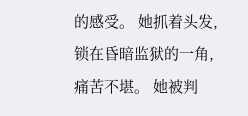的感受。 她抓着头发,锁在昏暗监狱的一角,痛苦不堪。 她被判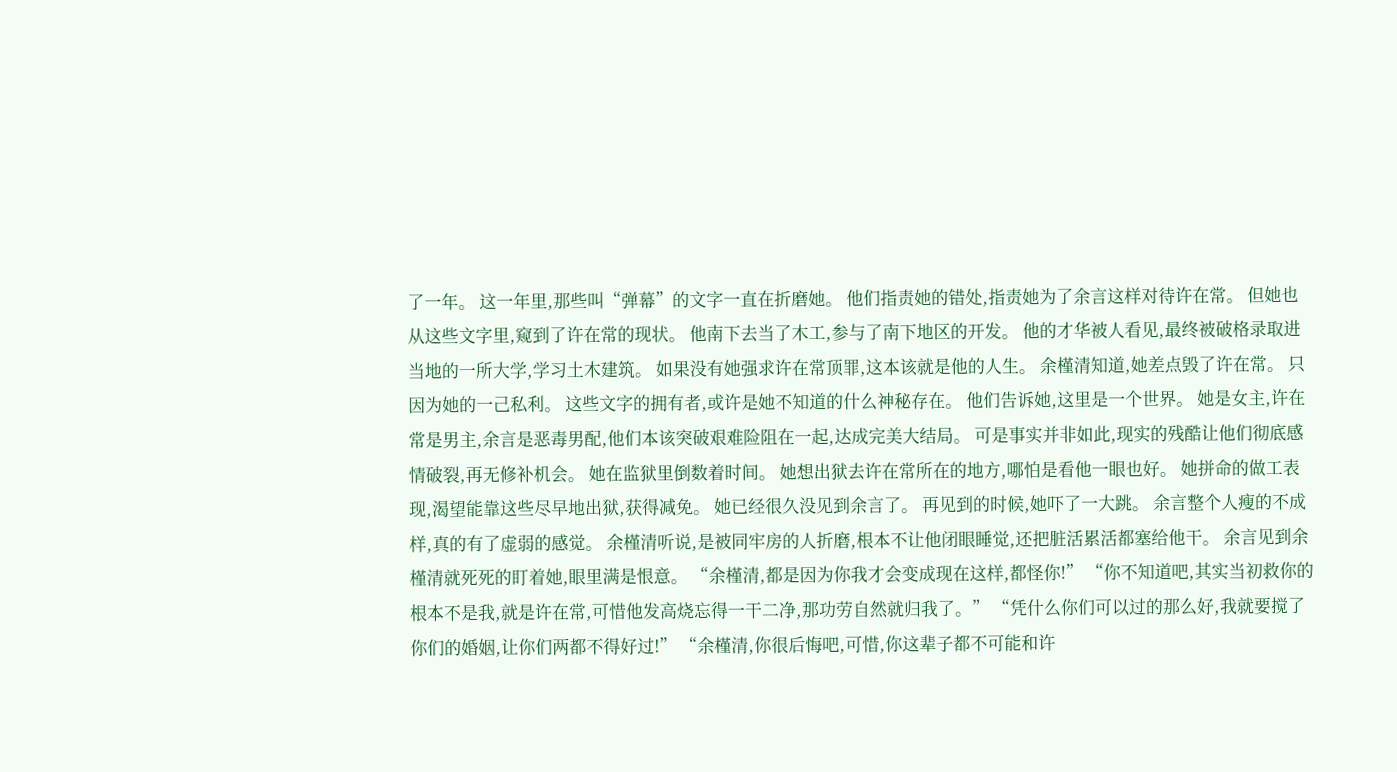了一年。 这一年里,那些叫“弹幕”的文字一直在折磨她。 他们指责她的错处,指责她为了余言这样对待许在常。 但她也从这些文字里,窥到了许在常的现状。 他南下去当了木工,参与了南下地区的开发。 他的才华被人看见,最终被破格录取进当地的一所大学,学习土木建筑。 如果没有她强求许在常顶罪,这本该就是他的人生。 余槿清知道,她差点毁了许在常。 只因为她的一己私利。 这些文字的拥有者,或许是她不知道的什么神秘存在。 他们告诉她,这里是一个世界。 她是女主,许在常是男主,余言是恶毒男配,他们本该突破艰难险阻在一起,达成完美大结局。 可是事实并非如此,现实的残酷让他们彻底感情破裂,再无修补机会。 她在监狱里倒数着时间。 她想出狱去许在常所在的地方,哪怕是看他一眼也好。 她拼命的做工表现,渴望能靠这些尽早地出狱,获得减免。 她已经很久没见到余言了。 再见到的时候,她吓了一大跳。 余言整个人瘦的不成样,真的有了虚弱的感觉。 余槿清听说,是被同牢房的人折磨,根本不让他闭眼睡觉,还把脏活累活都塞给他干。 余言见到余槿清就死死的盯着她,眼里满是恨意。 “余槿清,都是因为你我才会变成现在这样,都怪你!” “你不知道吧,其实当初救你的根本不是我,就是许在常,可惜他发高烧忘得一干二净,那功劳自然就归我了。” “凭什么你们可以过的那么好,我就要搅了你们的婚姻,让你们两都不得好过!” “余槿清,你很后悔吧,可惜,你这辈子都不可能和许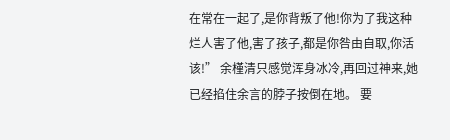在常在一起了,是你背叛了他!你为了我这种烂人害了他,害了孩子,都是你咎由自取,你活该!” 余槿清只感觉浑身冰冷,再回过神来,她已经掐住余言的脖子按倒在地。 要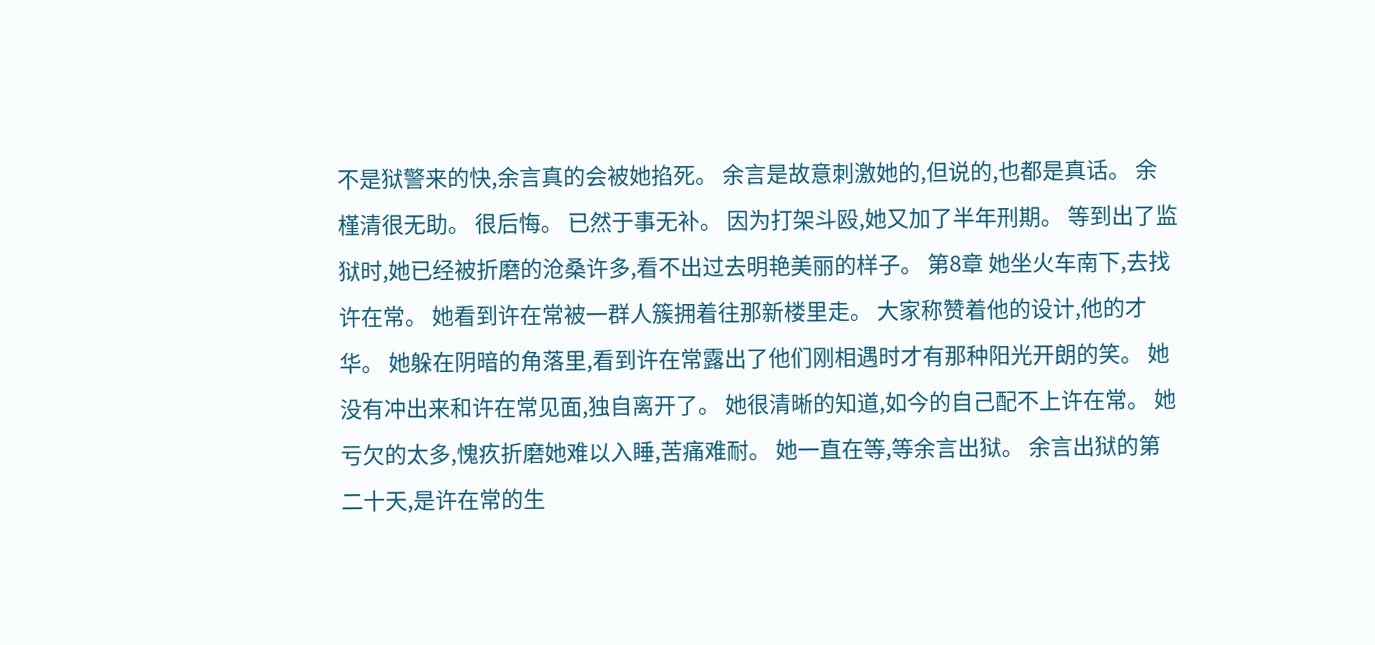不是狱警来的快,余言真的会被她掐死。 余言是故意刺激她的,但说的,也都是真话。 余槿清很无助。 很后悔。 已然于事无补。 因为打架斗殴,她又加了半年刑期。 等到出了监狱时,她已经被折磨的沧桑许多,看不出过去明艳美丽的样子。 第8章 她坐火车南下,去找许在常。 她看到许在常被一群人簇拥着往那新楼里走。 大家称赞着他的设计,他的才华。 她躲在阴暗的角落里,看到许在常露出了他们刚相遇时才有那种阳光开朗的笑。 她没有冲出来和许在常见面,独自离开了。 她很清晰的知道,如今的自己配不上许在常。 她亏欠的太多,愧疚折磨她难以入睡,苦痛难耐。 她一直在等,等余言出狱。 余言出狱的第二十天,是许在常的生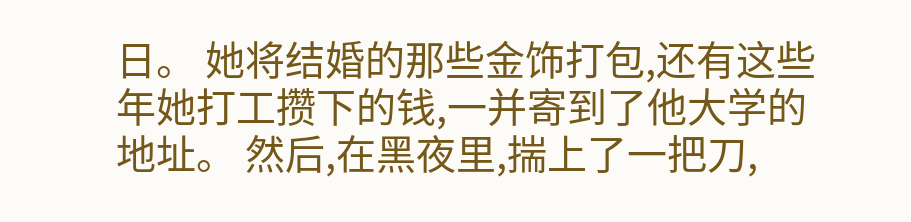日。 她将结婚的那些金饰打包,还有这些年她打工攒下的钱,一并寄到了他大学的地址。 然后,在黑夜里,揣上了一把刀,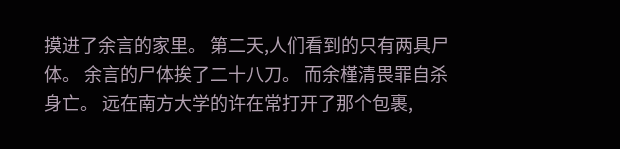摸进了余言的家里。 第二天,人们看到的只有两具尸体。 余言的尸体挨了二十八刀。 而余槿清畏罪自杀身亡。 远在南方大学的许在常打开了那个包裹,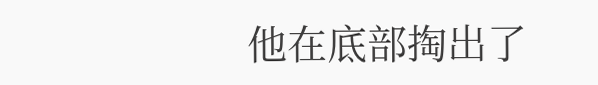他在底部掏出了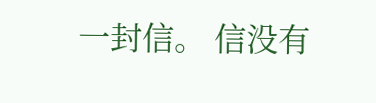一封信。 信没有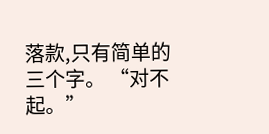落款,只有简单的三个字。 “对不起。”